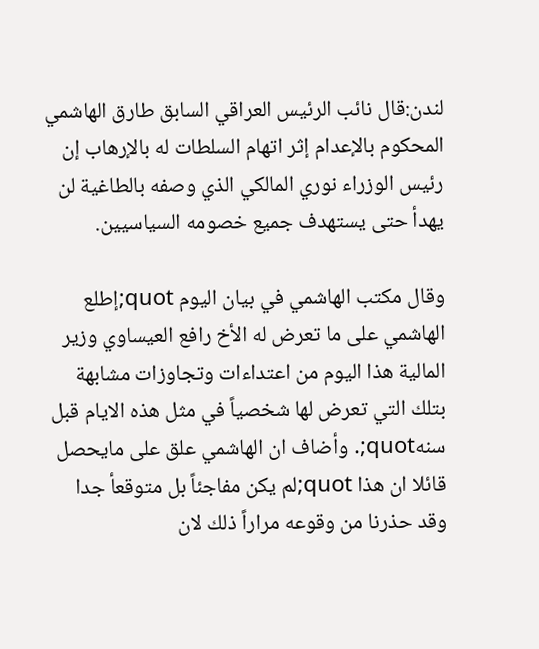لندن:قال نائب الرئيس العراقي السابق طارق الهاشمي المحكوم بالإعدام إثر اتهام السلطات له بالإرهاب إن رئيس الوزراء نوري المالكي الذي وصفه بالطاغية لن يهدأ حتى يستهدف جميع خصومه السياسيين.

وقال مكتب الهاشمي في بيان اليوم quot;إطلع الهاشمي على ما تعرض له الأخ رافع العيساوي وزير المالية هذا اليوم من اعتداءات وتجاوزات مشابهة بتلك التي تعرض لها شخصياً في مثل هذه الايام قبل سنهquot;. وأضاف ان الهاشمي علق على مايحصل قائلا ان هذا quot;لم يكن مفاجئاً بل متوقعأ جدا وقد حذرنا من وقوعه مراراً ذلك لان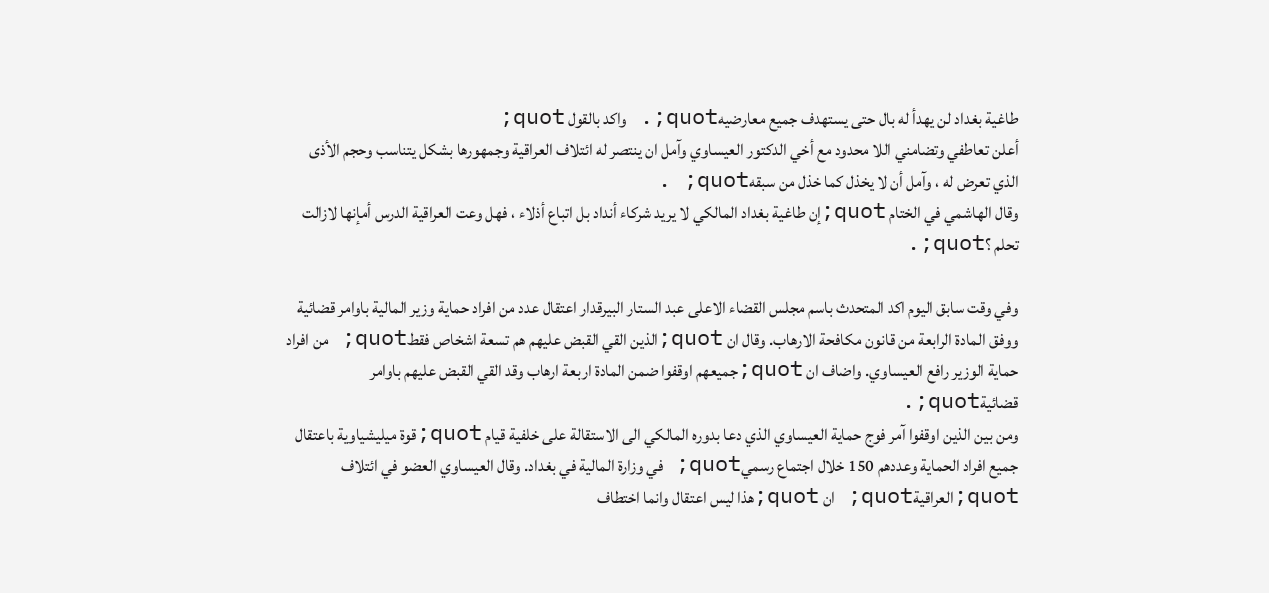طاغية بغداد لن يهدأ له بال حتى يستهدف جميع معارضيهquot;. واكد بالقول quot;
أعلن تعاطفي وتضامني اللا محدود مع أخي الدكتور العيساوي وآمل ان ينتصر له ائتلاف العراقية وجمهورها بشكل يتناسب وحجم الأذى الذي تعرض له ، وآمل أن لا يخذل كما خذل من سبقهquot; .
وقال الهاشمي في الختام quot;إن طاغية بغداد المالكي لا يريد شركاء أنداد بل اتباع أذلاء ، فهل وعت العراقية الدرس أمإنها لازالت تحلم ؟quot;.

وفي وقت سابق اليوم اكد المتحدث باسم مجلس القضاء الاعلى عبد الستار البيرقدار اعتقال عدد من افراد حماية وزير المالية باوامر قضائية ووفق المادة الرابعة من قانون مكافحة الارهاب. وقال ان quot;الذين القي القبض عليهم هم تسعة اشخاص فقطquot; من افراد حماية الوزير رافع العيساوي. واضاف ان quot;جميعهم اوقفوا ضمن المادة اربعة ارهاب وقد القي القبض عليهم باوامر قضائيةquot;.
ومن بين الذين اوقفوا آمر فوج حماية العيساوي الذي دعا بدوره المالكي الى الاستقالة على خلفية قيام quot;قوة ميليشياوية باعتقال جميع افراد الحماية وعددهم 150 خلال اجتماع رسميquot; في وزارة المالية في بغداد. وقال العيساوي العضو في ائتلاف quot;العراقيةquot; ان quot;هذا ليس اعتقال وانما اختطاف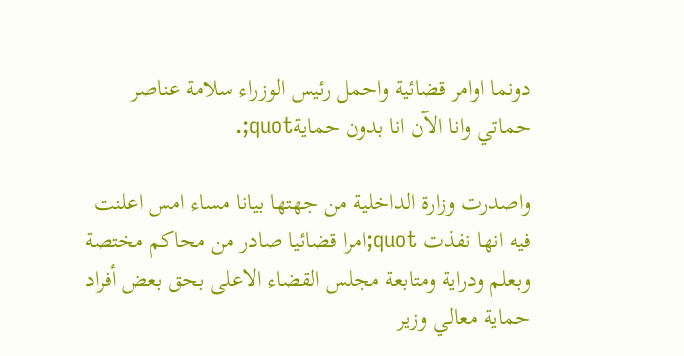دونما اوامر قضائية واحمل رئيس الوزراء سلامة عناصر حماتي وانا الآن انا بدون حمايةquot;.

واصدرت وزارة الداخلية من جهتها بيانا مساء امس اعلنت فيه انها نفذت quot;امرا قضائيا صادر من محاكم مختصة وبعلم ودراية ومتابعة مجلس القضاء الاعلى بحق بعض أفراد حماية معالي وزير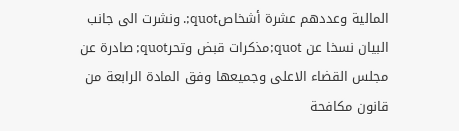المالية وعددهم عشرة أشخاصquot;. ونشرت الى جانب البيان نسخا عن quot;مذكرات قبض وتحرquot; صادرة عن مجلس القضاء الاعلى وجميعها وفق المادة الرابعة من قانون مكافحة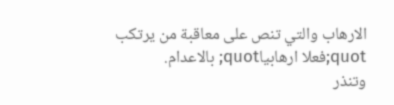الارهاب والتي تنص على معاقبة من يرتكب quot;فعلا ارهابياquot; بالاعدام.
وتنذر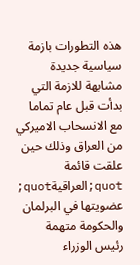هذه التطورات بازمة سياسية جديدة مشابهة للازمة التي بدأت قبل عام تماما مع الانسحاب الاميركي من العراق وذلك حين علقت قائمة quot;العراقيةquot; عضويتها في البرلمان والحكومة متهمة رئيس الوزراء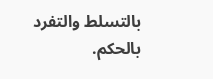بالتسلط والتفرد بالحكم.